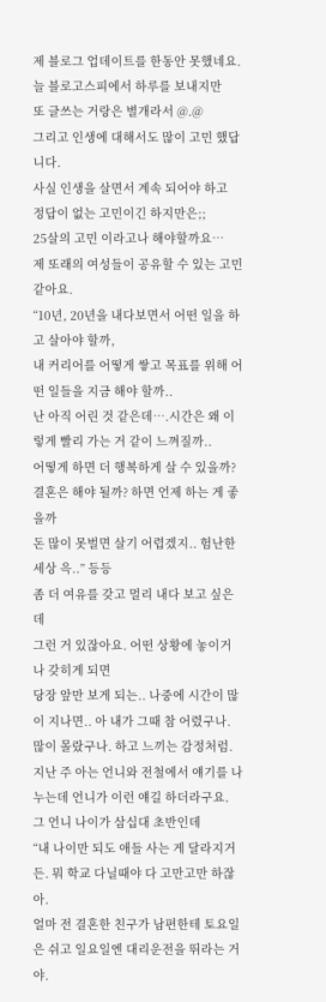제 블로그 업데이트를 한동안 못했네요.
늘 블로고스피에서 하루를 보내지만
또 글쓰는 거랑은 별개라서 @.@
그리고 인생에 대해서도 많이 고민 했답니다.
사실 인생을 살면서 계속 되어야 하고
정답이 없는 고민이긴 하지만은;;
25살의 고민 이라고나 해야할까요…
제 또래의 여성들이 공유할 수 있는 고민 같아요.
“10년, 20년을 내다보면서 어떤 일을 하고 살아야 할까,
내 커리어를 어떻게 쌓고 목표를 위해 어떤 일들을 지금 해야 할까..
난 아직 어린 것 같은데….시간은 왜 이렇게 빨리 가는 거 같이 느껴질까..
어떻게 하면 더 행복하게 살 수 있을까?
결혼은 해야 될까? 하면 언제 하는 게 좋을까
돈 많이 못벌면 살기 어렵겠지.. 험난한 세상 윽..” 등등
좀 더 여유를 갖고 멀리 내다 보고 싶은데
그런 거 있잖아요. 어떤 상황에 놓이거나 갖히게 되면
당장 앞만 보게 되는.. 나중에 시간이 많이 지나면.. 아 내가 그때 참 어렸구나.
많이 몰랐구나. 하고 느끼는 감정처럼.
지난 주 아는 언니와 전철에서 얘기를 나누는데 언니가 이런 얘길 하더라구요.
그 언니 나이가 삼십대 초반인데
“내 나이만 되도 애들 사는 게 달라지거든. 뭐 학교 다닐때야 다 고만고만 하잖아.
얼마 전 결혼한 친구가 남편한테 토요일은 쉬고 일요일엔 대리운전을 뛰라는 거야.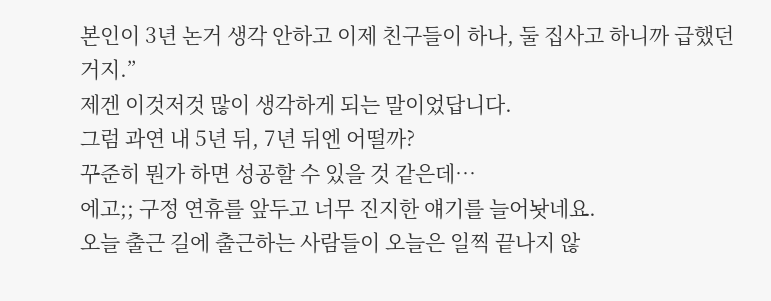본인이 3년 논거 생각 안하고 이제 친구들이 하나, 둘 집사고 하니까 급했던거지.”
제겐 이것저것 많이 생각하게 되는 말이었답니다.
그럼 과연 내 5년 뒤, 7년 뒤엔 어떨까?
꾸준히 뭔가 하면 성공할 수 있을 것 같은데…
에고;; 구정 연휴를 앞두고 너무 진지한 얘기를 늘어놧네요.
오늘 출근 길에 출근하는 사람들이 오늘은 일찍 끝나지 않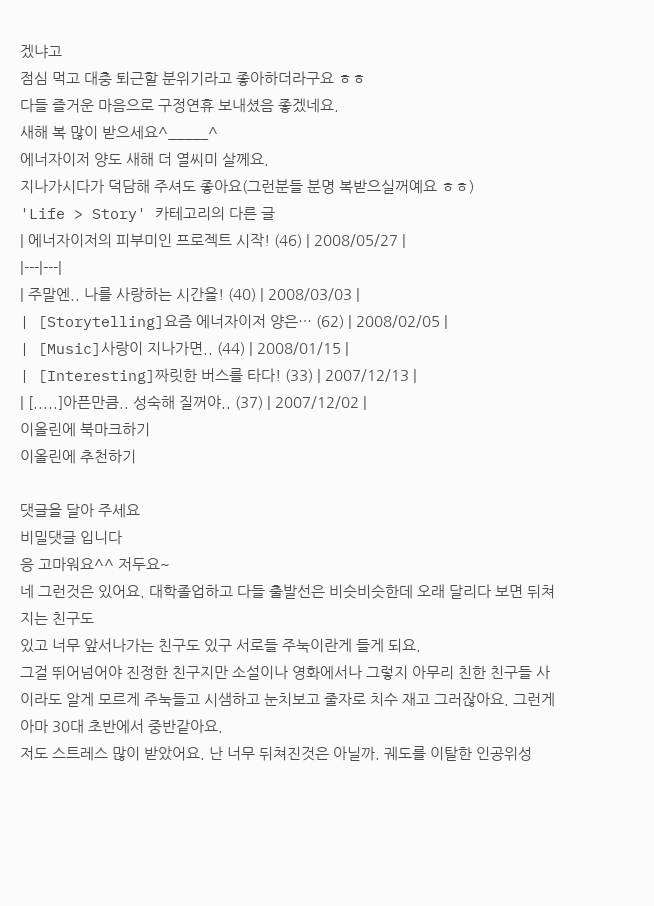겠냐고
점심 먹고 대충 퇴근할 분위기라고 좋아하더라구요 ㅎㅎ
다들 즐거운 마음으로 구정연휴 보내셨음 좋겠네요.
새해 복 많이 받으세요^_____^
에너자이저 양도 새해 더 열씨미 살께요.
지나가시다가 덕담해 주셔도 좋아요(그런분들 분명 복받으실꺼예요 ㅎㅎ)
'Life > Story' 카테고리의 다른 글
| 에너자이저의 피부미인 프로젝트 시작! (46) | 2008/05/27 |
|---|---|
| 주말엔.. 나를 사랑하는 시간을! (40) | 2008/03/03 |
| [Storytelling]요즘 에너자이저 양은… (62) | 2008/02/05 |
| [Music]사랑이 지나가면.. (44) | 2008/01/15 |
| [Interesting]짜릿한 버스를 타다! (33) | 2007/12/13 |
| [.....]아픈만큼.. 성숙해 질꺼야.. (37) | 2007/12/02 |
이올린에 북마크하기
이올린에 추천하기

댓글을 달아 주세요
비밀댓글 입니다
응 고마워요^^ 저두요~
네 그런것은 있어요. 대학졸업하고 다들 출발선은 비슷비슷한데 오래 달리다 보면 뒤쳐지는 친구도
있고 너무 앞서나가는 친구도 있구 서로들 주눅이란게 들게 되요.
그걸 뛰어넘어야 진정한 친구지만 소설이나 영화에서나 그렇지 아무리 친한 친구들 사이라도 알게 모르게 주눅들고 시샘하고 눈치보고 줄자로 치수 재고 그러잖아요. 그런게 아마 30대 초반에서 중반같아요.
저도 스트레스 많이 받았어요. 난 너무 뒤쳐진것은 아닐까. 궤도를 이탈한 인공위성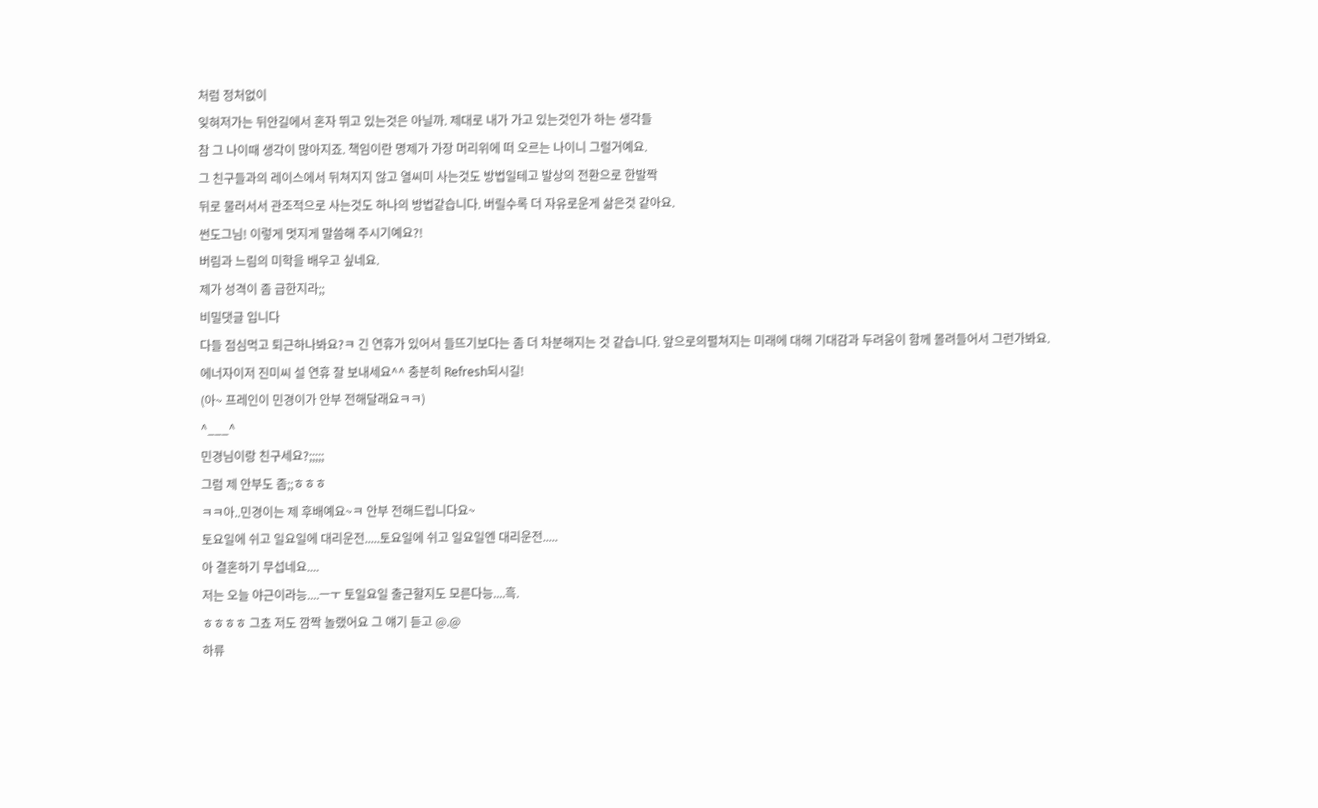처럼 정처없이
잊혀저가는 뒤안길에서 혼자 뛰고 있는것은 아닐까. 제대로 내가 가고 있는것인가 하는 생각들
참 그 나이때 생각이 많아지죠. 책임이란 명제가 가장 머리위에 떠 오르는 나이니 그럴거예요.
그 친구들과의 레이스에서 뒤쳐지지 않고 열씨미 사는것도 방법일테고 발상의 전환으로 한발짝
뒤로 물러서서 관조적으로 사는것도 하나의 방법같습니다. 버릴수록 더 자유로운게 삶은것 같아요.
썬도그님! 이렇게 멋지게 말씀해 주시기예요?!
버림과 느림의 미학을 배우고 싶네요.
제가 성격이 좀 급한지라;;
비밀댓글 입니다
다들 점심먹고 퇴근하나봐요?ㅋ 긴 연휴가 있어서 들뜨기보다는 좀 더 차분해지는 것 같습니다. 앞으로의펼쳐지는 미래에 대해 기대감과 두려움이 함께 몰려들어서 그런가봐요.
에너자이저 진미씨 설 연휴 잘 보내세요^^ 충분히 Refresh되시길!
(아~ 프레인이 민경이가 안부 전해달래요ㅋㅋ)
^___^
민경님이랑 친구세요?;;;;;
그럼 제 안부도 좀;;ㅎㅎㅎ
ㅋㅋ아..민경이는 제 후배예요~ㅋ 안부 전해드립니다요~
토요일에 쉬고 일요일에 대리운전.....토요일에 쉬고 일요일엔 대리운전.....
아 결혼하기 무섭네요....
저는 오늘 야근이라능....ㅡㅜ 토일요일 출근할지도 모른다능....흑.
ㅎㅎㅎㅎ 그쵸 저도 깜짝 놀랬어요 그 얘기 듣고 @.@
하류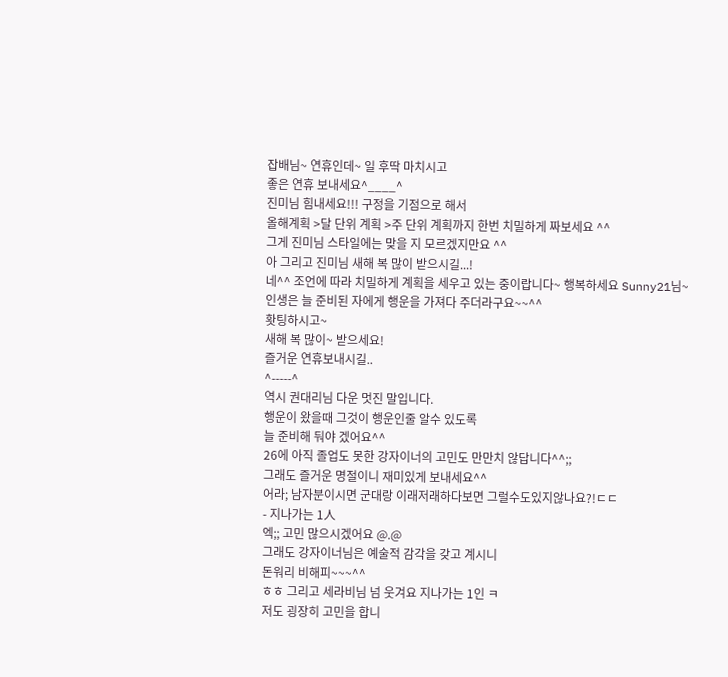잡배님~ 연휴인데~ 일 후딱 마치시고
좋은 연휴 보내세요^____^
진미님 힘내세요!!! 구정을 기점으로 해서
올해계획 >달 단위 계획 >주 단위 계획까지 한번 치밀하게 짜보세요 ^^
그게 진미님 스타일에는 맞을 지 모르겠지만요 ^^
아 그리고 진미님 새해 복 많이 받으시길...!
네^^ 조언에 따라 치밀하게 계획을 세우고 있는 중이랍니다~ 행복하세요 Sunny21님~
인생은 늘 준비된 자에게 행운을 가져다 주더라구요~~^^
홧팅하시고~
새해 복 많이~ 받으세요!
즐거운 연휴보내시길..
^-----^
역시 권대리님 다운 멋진 말입니다.
행운이 왔을때 그것이 행운인줄 알수 있도록
늘 준비해 둬야 겠어요^^
26에 아직 졸업도 못한 강자이너의 고민도 만만치 않답니다^^;;
그래도 즐거운 명절이니 재미있게 보내세요^^
어라; 남자분이시면 군대랑 이래저래하다보면 그럴수도있지않나요?!ㄷㄷ
- 지나가는 1人
엑;; 고민 많으시겠어요 @.@
그래도 강자이너님은 예술적 감각을 갖고 계시니
돈워리 비해피~~~^^
ㅎㅎ 그리고 세라비님 넘 웃겨요 지나가는 1인 ㅋ
저도 굉장히 고민을 합니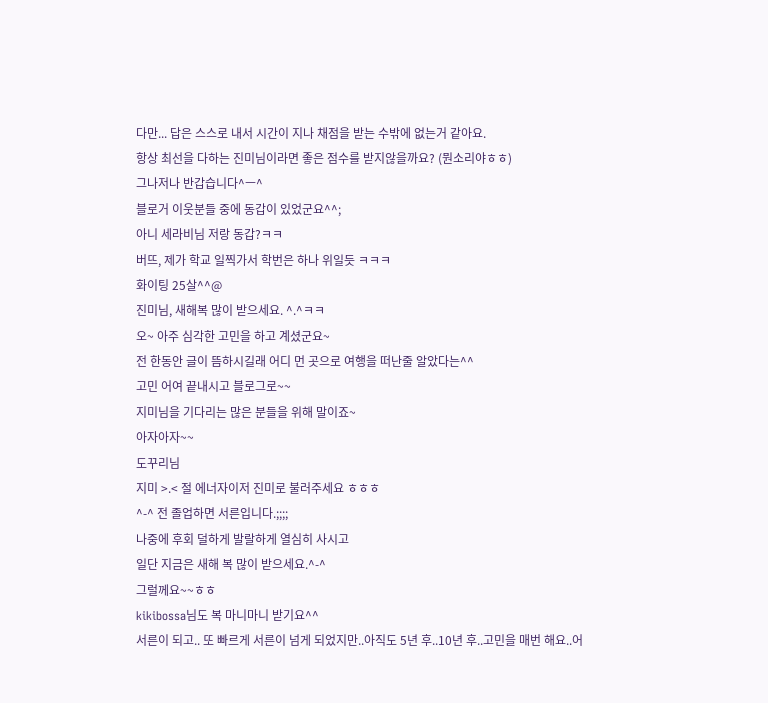다만... 답은 스스로 내서 시간이 지나 채점을 받는 수밖에 없는거 같아요.
항상 최선을 다하는 진미님이라면 좋은 점수를 받지않을까요? (뭔소리야ㅎㅎ)
그나저나 반갑습니다^ㅡ^
블로거 이웃분들 중에 동갑이 있었군요^^;
아니 세라비님 저랑 동갑?ㅋㅋ
버뜨, 제가 학교 일찍가서 학번은 하나 위일듯 ㅋㅋㅋ
화이팅 25살^^@
진미님, 새해복 많이 받으세요. ^.^ㅋㅋ
오~ 아주 심각한 고민을 하고 계셨군요~
전 한동안 글이 뜸하시길래 어디 먼 곳으로 여행을 떠난줄 알았다는^^
고민 어여 끝내시고 블로그로~~
지미님을 기다리는 많은 분들을 위해 말이죠~
아자아자~~
도꾸리님
지미 >.< 절 에너자이저 진미로 불러주세요 ㅎㅎㅎ
^-^ 전 졸업하면 서른입니다.;;;;
나중에 후회 덜하게 발랄하게 열심히 사시고
일단 지금은 새해 복 많이 받으세요.^-^
그럴께요~~ㅎㅎ
kikibossa님도 복 마니마니 받기요^^
서른이 되고.. 또 빠르게 서른이 넘게 되었지만..아직도 5년 후..10년 후..고민을 매번 해요..어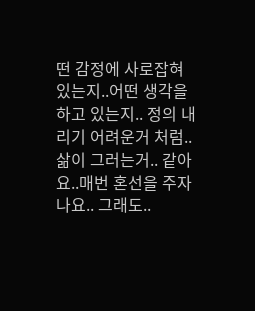떤 감정에 사로잡혀 있는지..어떤 생각을 하고 있는지.. 정의 내리기 어려운거 처럼..삶이 그러는거.. 같아요..매번 혼선을 주자나요.. 그래도..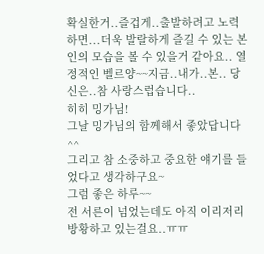확실한거..즐겁게..출발하려고 노력하면...더욱 발랄하게 즐길 수 있는 본인의 모습을 볼 수 있을거 같아요.. 열정적인 벨르양~~지금..내가..본.. 당신은..참 사랑스럽습니다..
히히 밍가님!
그날 밍가님의 함께해서 좋았답니다^^
그리고 참 소중하고 중요한 얘기를 들었다고 생각하구요~
그럼 좋은 하루~~
전 서른이 넘었는데도 아직 이리저리 방황하고 있는걸요..ㅠㅠ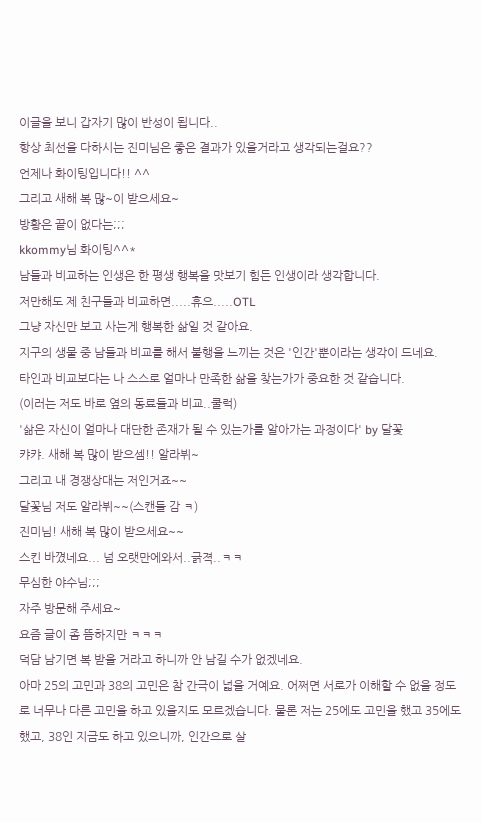이글을 보니 갑자기 많이 반성이 됩니다..
항상 최선을 다하시는 진미님은 좋은 결과가 있을거라고 생각되는걸요??
언제나 화이팅입니다!! ^^
그리고 새해 복 많~이 받으세요~
방황은 끝이 없다는;;;
kkommy님 화이팅^^*
남들과 비교하는 인생은 한 평생 행복을 맛보기 힘든 인생이라 생각합니다.
저만해도 제 친구들과 비교하면.....휴으.....OTL
그냥 자신만 보고 사는게 행복한 삶일 것 같아요.
지구의 생물 중 남들과 비교를 해서 불행을 느끼는 것은 '인간'뿐이라는 생각이 드네요.
타인과 비교보다는 나 스스로 얼마나 만족한 삶을 찾는가가 중요한 것 같습니다.
(이러는 저도 바로 옆의 동료들과 비교..쿨럭)
'삶은 자신이 얼마나 대단한 존재가 될 수 있는가를 알아가는 과정이다' by 달꽃
캬캬. 새해 복 많이 받으셈!! 알라뷔~
그리고 내 경쟁상대는 저인거죠~~
달꽃님 저도 알라뷔~~(스캔들 감 ㅋ)
진미님! 새해 복 많이 받으세요~~
스킨 바꼈네요... 넘 오랫만에와서..긁젹..ㅋㅋ
무심한 야수님;;;
자주 방문해 주세요~
요즘 글이 좀 뜸하지만 ㅋㅋㅋ
덕담 남기면 복 받을 거라고 하니까 안 남길 수가 없겠네요.
아마 25의 고민과 38의 고민은 참 간극이 넓을 거예요. 어쩌면 서로가 이해할 수 없을 정도로 너무나 다른 고민을 하고 있을지도 모르겠습니다. 물론 저는 25에도 고민을 했고 35에도 했고, 38인 지금도 하고 있으니까, 인간으로 살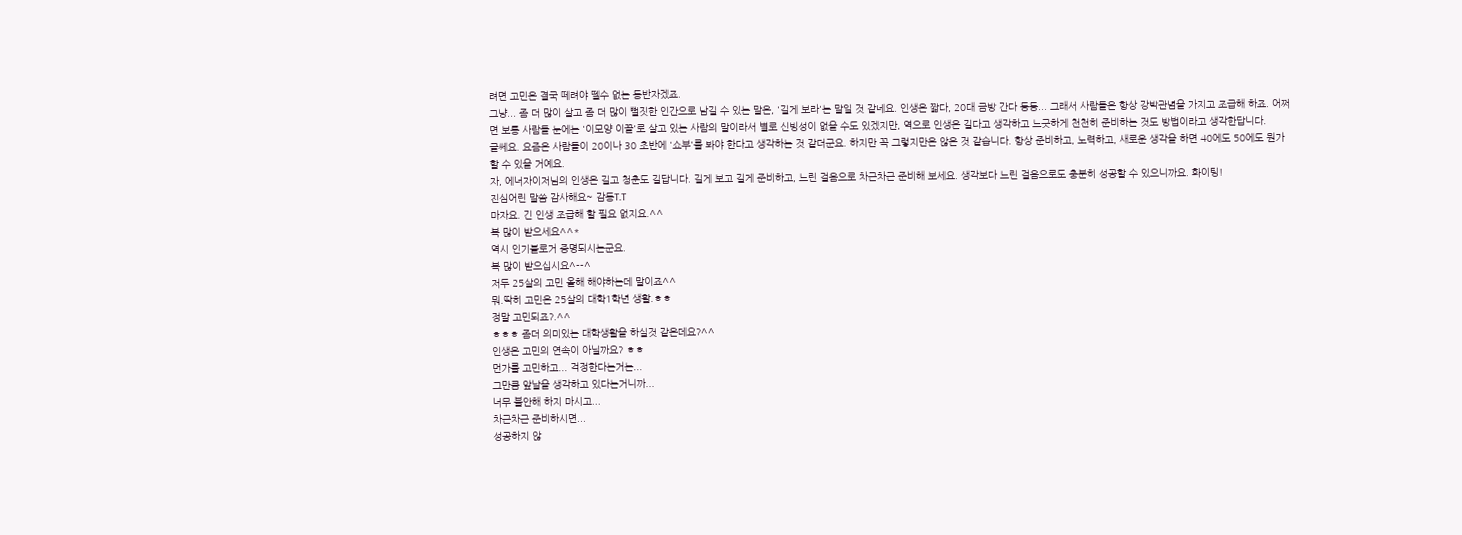려면 고민은 결국 떼려야 뗄수 없는 동반자겠죠.
그냥... 좀 더 많이 살고 좀 더 많이 뻘짓한 인간으로 남길 수 있는 말은, '길게 보라'는 말일 것 같네요. 인생은 짧다, 20대 금방 간다 등등... 그래서 사람들은 항상 강박관념을 가지고 조급해 하죠. 어쩌면 보통 사람들 눈에는 '이모양 이꼴'로 살고 있는 사람의 말이라서 별로 신빙성이 없을 수도 있겠지만, 역으로 인생은 길다고 생각하고 느긋하게 천천히 준비하는 것도 방법이라고 생각한답니다.
글쎄요. 요즘은 사람들이 20이나 30 초반에 '쇼부'를 봐야 한다고 생각하는 것 같더군요. 하지만 꼭 그렇지만은 않은 것 같습니다. 항상 준비하고, 노력하고, 새로운 생각을 하면 40에도 50에도 뭔가 할 수 있을 거예요.
자, 에너자이저님의 인생은 길고 청춘도 길답니다. 길게 보고 길게 준비하고, 느린 걸음으로 차근차근 준비해 보세요. 생각보다 느린 걸음으로도 충분히 성공할 수 있으니까요. 화이팅!
진심어린 말씀 감사해요~ 감동T.T
마자요. 긴 인생 조급해 할 필요 없지요.^^
복 많이 받으세요^^*
역시 인기블로거 증명되시는군요.
복 많이 받으십시요^--^
저두 25살의 고민 올해 해야하는데 말이죠^^
뭐.딱히 고민은 25살의 대학1학년 생활.ㅎㅎ
정말 고민되죠?.^^
ㅎㅎㅎ 좀더 의미있는 대학생활을 하실것 같은데요?^^
인생은 고민의 연속이 아닐까요? ㅎㅎ
먼가를 고민하고... 걱정한다는거는...
그만큼 앞날을 생각하고 있다는거니까...
너무 불안해 하지 마시고...
차근차근 준비하시면...
성공하지 않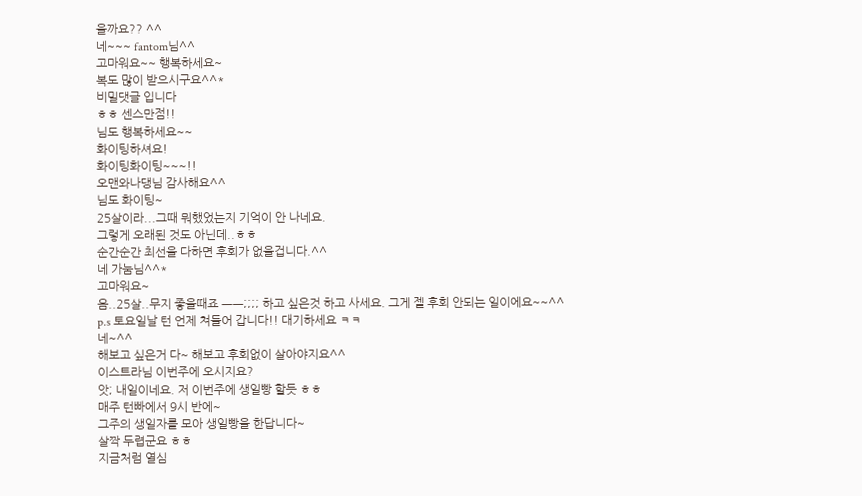을까요?? ^^
네~~~ fantom님^^
고마워요~~ 행복하세요~
복도 많이 받으시구요^^*
비밀댓글 입니다
ㅎㅎ 센스만점!!
님도 행복하세요~~
화이팅하셔요!
화이팅화이팅~~~!!
오맨와나댕님 감사해요^^
님도 화이팅~
25살이라...그때 뭐했었는지 기억이 안 나네요.
그렇게 오래된 것도 아닌데..ㅎㅎ
순간순간 최선을 다하면 후회가 없을겁니다.^^
네 가눔님^^*
고마워요~
음..25살..무지 좋을때죠 ㅡㅡ;;;; 하고 싶은것 하고 사세요. 그게 젤 후회 안되는 일이에요~~^^
p.s 토요일날 턴 언제 쳐들어 갑니다!! 대기하세요 ㅋㅋ
네~^^
해보고 싶은거 다~ 해보고 후회없이 살아야지요^^
이스트라님 이번주에 오시지요?
앗; 내일이네요. 저 이번주에 생일빵 할듯 ㅎㅎ
매주 턴빠에서 9시 반에~
그주의 생일자를 모아 생일빵을 한답니다~
살짝 두렵군요 ㅎㅎ
지금처럼 열심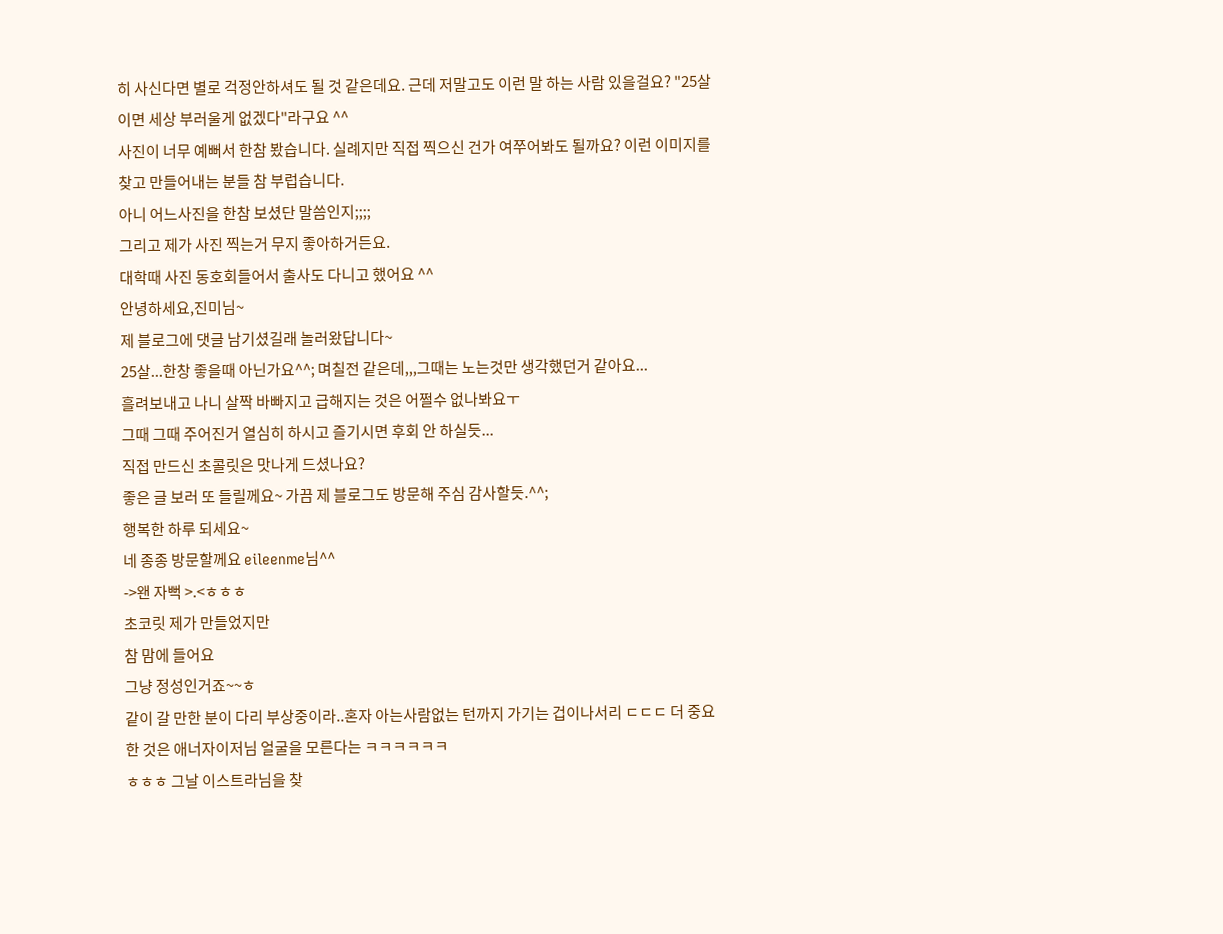히 사신다면 별로 걱정안하셔도 될 것 같은데요. 근데 저말고도 이런 말 하는 사람 있을걸요? "25살이면 세상 부러울게 없겠다"라구요 ^^
사진이 너무 예뻐서 한참 봤습니다. 실례지만 직접 찍으신 건가 여쭈어봐도 될까요? 이런 이미지를 찾고 만들어내는 분들 참 부럽습니다.
아니 어느사진을 한참 보셨단 말씀인지;;;;
그리고 제가 사진 찍는거 무지 좋아하거든요.
대학때 사진 동호회들어서 출사도 다니고 했어요 ^^
안녕하세요,진미님~
제 블로그에 댓글 남기셨길래 놀러왔답니다~
25살...한창 좋을때 아닌가요^^; 며칠전 같은데,,,그때는 노는것만 생각했던거 같아요...
흘려보내고 나니 살짝 바빠지고 급해지는 것은 어쩔수 없나봐요ㅜ
그때 그때 주어진거 열심히 하시고 즐기시면 후회 안 하실듯...
직접 만드신 초콜릿은 맛나게 드셨나요?
좋은 글 보러 또 들릴께요~ 가끔 제 블로그도 방문해 주심 감사할듯.^^;
행복한 하루 되세요~
네 종종 방문할께요 eileenme님^^
->왠 자뻑 >.<ㅎㅎㅎ
초코릿 제가 만들었지만
참 맘에 들어요
그냥 정성인거죠~~ㅎ
같이 갈 만한 분이 다리 부상중이라..혼자 아는사람없는 턴까지 가기는 겁이나서리 ㄷㄷㄷ 더 중요한 것은 애너자이저님 얼굴을 모른다는 ㅋㅋㅋㅋㅋㅋ
ㅎㅎㅎ 그날 이스트라님을 찾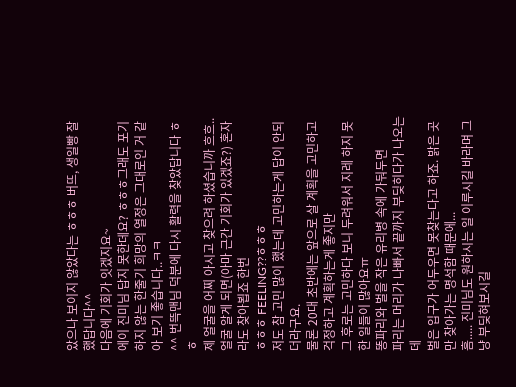았으나 보이지 않았다는 ㅎㅎㅎ 버뜨, 생일빵 잘했답니다^^
다음에 기회가 잇겠지요~
에이 진미님 답지 못한데요? ㅎㅎㅎ그래도 포기하지 않는 한줄기 희망의 열정은 그대로인 거 같아 보기 좋습니다..ㅋㅋ
^^ 번뜩맨님 덕분에 다시 활력을 찾았답니다 ㅎㅎ
제 얼굴을 어찌 아시고 찾으려 하셨습니까 흐흐.. 얼굴 알게 되면(아마 근간 기회가 있겠죠?) 혼자라도 찾아뵙죠 한번
ㅎㅎㅎ FEELING??ㅎㅎㅎ
저도 참 고민 많이 했는데 고민하는게 답이 안되더라구요.
물론 20대 초반에는 앞으로 살 계획을 고민하고 걱정하고 계획하는게 좋지만
그 후로는 고민하다 보니 두려워서 지레 하지 못한 일들이 많아요ㅠ
똥파리와 벌을 작은 유리병 속에 가둬두면
파리는 머리가 나빠서 끝까지 부딪히다가 나오는데
벌은 입구가 어두우면 못찾는다고 하죠. 밝은 곳만 찾아가는 명석함 때문에...
흠..... 진미님도 원하시는 일 이루시길 바라며 그냥 부딪혀보시길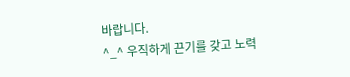바랍니다.
^_^ 우직하게 끈기를 갖고 노력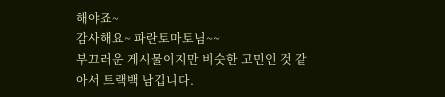해야죠~
감사해요~ 파란토마토님~~
부끄러운 게시물이지만 비슷한 고민인 것 같아서 트랙백 남깁니다.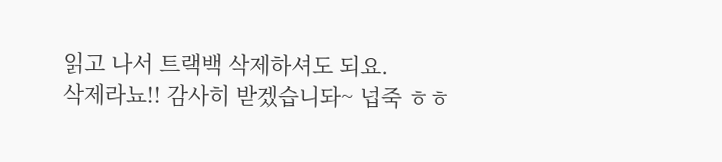읽고 나서 트랙백 삭제하셔도 되요.
삭제라뇨!! 감사히 받겠습니돠~ 넙죽 ㅎㅎ